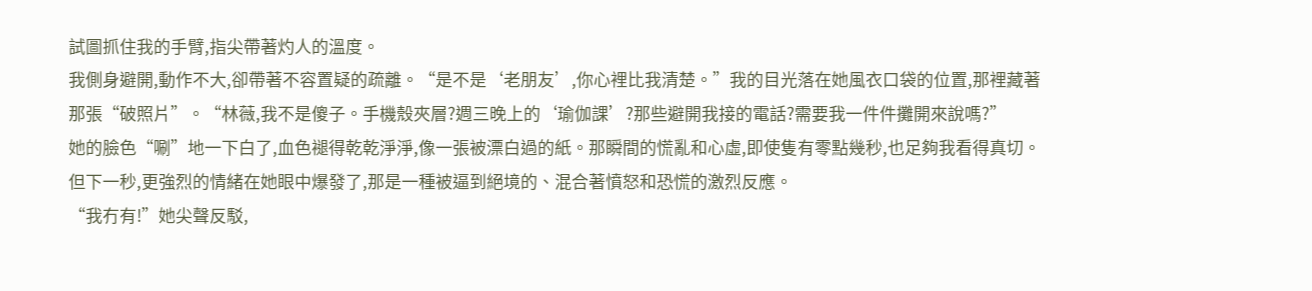試圖抓住我的手臂,指尖帶著灼人的溫度。
我側身避開,動作不大,卻帶著不容置疑的疏離。“是不是‘老朋友’,你心裡比我清楚。”我的目光落在她風衣口袋的位置,那裡藏著那張“破照片”。“林薇,我不是傻子。手機殼夾層?週三晚上的‘瑜伽課’?那些避開我接的電話?需要我一件件攤開來說嗎?”
她的臉色“唰”地一下白了,血色褪得乾乾淨淨,像一張被漂白過的紙。那瞬間的慌亂和心虛,即使隻有零點幾秒,也足夠我看得真切。但下一秒,更強烈的情緒在她眼中爆發了,那是一種被逼到絕境的、混合著憤怒和恐慌的激烈反應。
“我冇有!”她尖聲反駁,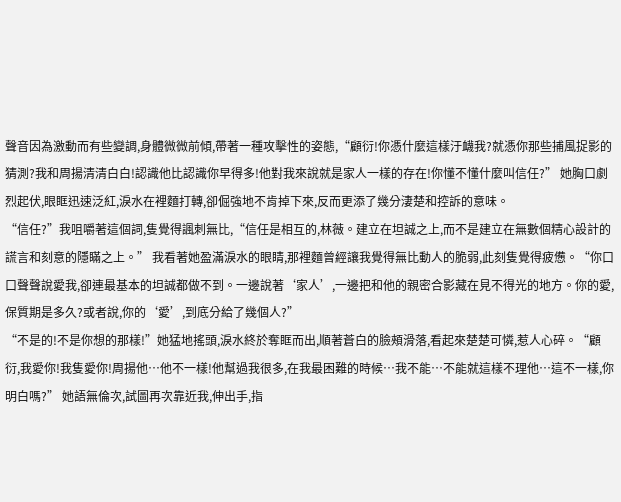聲音因為激動而有些變調,身體微微前傾,帶著一種攻擊性的姿態,“顧衍!你憑什麼這樣汙衊我?就憑你那些捕風捉影的猜測?我和周揚清清白白!認識他比認識你早得多!他對我來說就是家人一樣的存在!你懂不懂什麼叫信任?” 她胸口劇烈起伏,眼眶迅速泛紅,淚水在裡麵打轉,卻倔強地不肯掉下來,反而更添了幾分淒楚和控訴的意味。
“信任?”我咀嚼著這個詞,隻覺得諷刺無比,“信任是相互的,林薇。建立在坦誠之上,而不是建立在無數個精心設計的謊言和刻意的隱瞞之上。” 我看著她盈滿淚水的眼睛,那裡麵曾經讓我覺得無比動人的脆弱,此刻隻覺得疲憊。“你口口聲聲說愛我,卻連最基本的坦誠都做不到。一邊說著‘家人’,一邊把和他的親密合影藏在見不得光的地方。你的愛,保質期是多久?或者說,你的‘愛’,到底分給了幾個人?”
“不是的!不是你想的那樣!”她猛地搖頭,淚水終於奪眶而出,順著蒼白的臉頰滑落,看起來楚楚可憐,惹人心碎。“顧衍,我愛你!我隻愛你!周揚他…他不一樣!他幫過我很多,在我最困難的時候…我不能…不能就這樣不理他…這不一樣,你明白嗎?” 她語無倫次,試圖再次靠近我,伸出手,指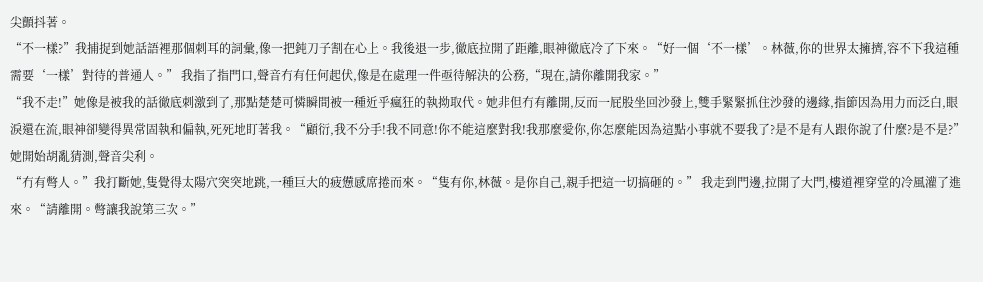尖顫抖著。
“不一樣?”我捕捉到她話語裡那個刺耳的詞彙,像一把鈍刀子割在心上。我後退一步,徹底拉開了距離,眼神徹底冷了下來。“好一個‘不一樣’。林薇,你的世界太擁擠,容不下我這種需要‘一樣’對待的普通人。” 我指了指門口,聲音冇有任何起伏,像是在處理一件亟待解決的公務,“現在,請你離開我家。”
“我不走!”她像是被我的話徹底刺激到了,那點楚楚可憐瞬間被一種近乎瘋狂的執拗取代。她非但冇有離開,反而一屁股坐回沙發上,雙手緊緊抓住沙發的邊緣,指節因為用力而泛白,眼淚還在流,眼神卻變得異常固執和偏執,死死地盯著我。“顧衍,我不分手!我不同意!你不能這麼對我!我那麼愛你,你怎麼能因為這點小事就不要我了?是不是有人跟你說了什麼?是不是?” 她開始胡亂猜測,聲音尖利。
“冇有彆人。”我打斷她,隻覺得太陽穴突突地跳,一種巨大的疲憊感席捲而來。“隻有你,林薇。是你自己,親手把這一切搞砸的。” 我走到門邊,拉開了大門,樓道裡穿堂的冷風灌了進來。“請離開。彆讓我說第三次。”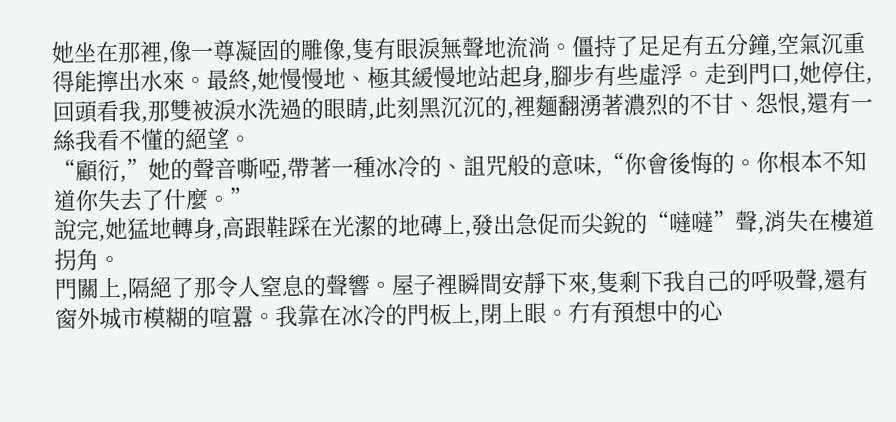她坐在那裡,像一尊凝固的雕像,隻有眼淚無聲地流淌。僵持了足足有五分鐘,空氣沉重得能擰出水來。最終,她慢慢地、極其緩慢地站起身,腳步有些虛浮。走到門口,她停住,回頭看我,那雙被淚水洗過的眼睛,此刻黑沉沉的,裡麵翻湧著濃烈的不甘、怨恨,還有一絲我看不懂的絕望。
“顧衍,”她的聲音嘶啞,帶著一種冰冷的、詛咒般的意味,“你會後悔的。你根本不知道你失去了什麼。”
說完,她猛地轉身,高跟鞋踩在光潔的地磚上,發出急促而尖銳的“噠噠”聲,消失在樓道拐角。
門關上,隔絕了那令人窒息的聲響。屋子裡瞬間安靜下來,隻剩下我自己的呼吸聲,還有窗外城市模糊的喧囂。我靠在冰冷的門板上,閉上眼。冇有預想中的心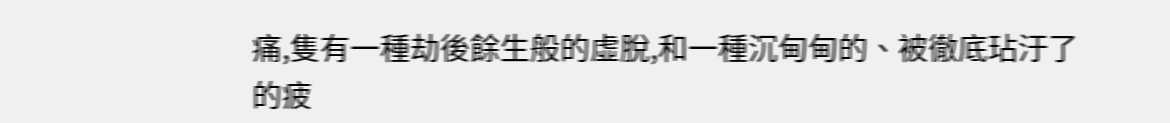痛,隻有一種劫後餘生般的虛脫,和一種沉甸甸的、被徹底玷汙了的疲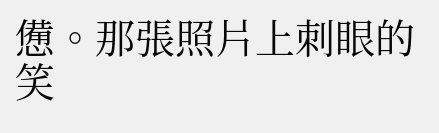憊。那張照片上刺眼的笑